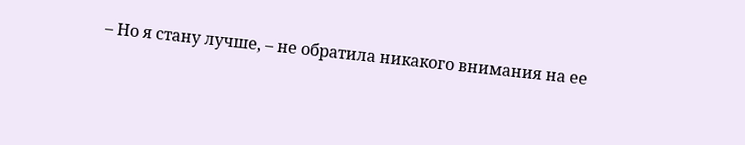– Но я стану лучше, – не обратила никакого внимания на ее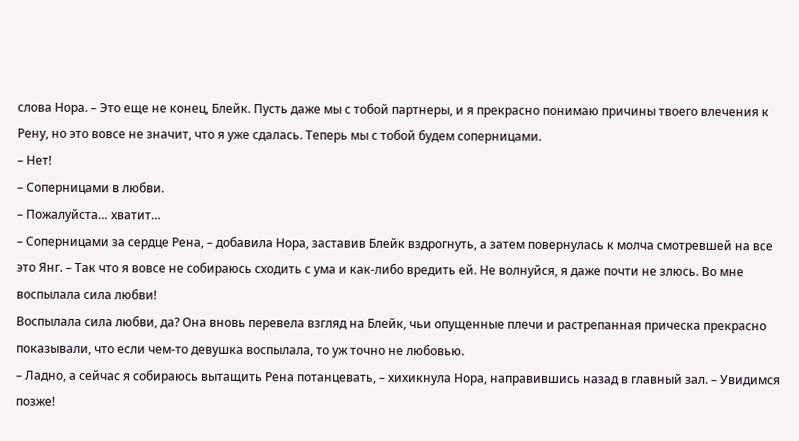слова Нора. – Это еще не конец, Блейк. Пусть даже мы с тобой партнеры, и я прекрасно понимаю причины твоего влечения к Рену, но это вовсе не значит, что я уже сдалась. Теперь мы с тобой будем соперницами.
– Нет!
– Соперницами в любви.
– Пожалуйста… хватит…
– Соперницами за сердце Рена, – добавила Нора, заставив Блейк вздрогнуть, а затем повернулась к молча смотревшей на все это Янг. – Так что я вовсе не собираюсь сходить с ума и как-либо вредить ей. Не волнуйся, я даже почти не злюсь. Во мне воспылала сила любви!
Воспылала сила любви, да? Она вновь перевела взгляд на Блейк, чьи опущенные плечи и растрепанная прическа прекрасно показывали, что если чем-то девушка воспылала, то уж точно не любовью.
– Ладно, а сейчас я собираюсь вытащить Рена потанцевать, – хихикнула Нора, направившись назад в главный зал. – Увидимся позже!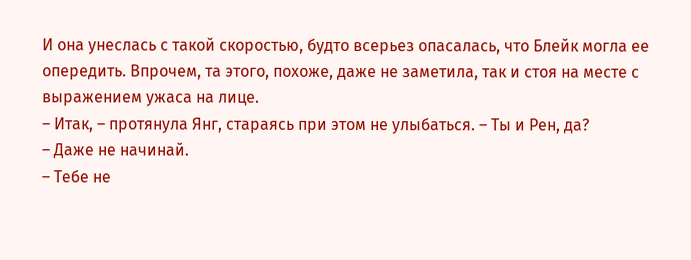И она унеслась с такой скоростью, будто всерьез опасалась, что Блейк могла ее опередить. Впрочем, та этого, похоже, даже не заметила, так и стоя на месте с выражением ужаса на лице.
– Итак, – протянула Янг, стараясь при этом не улыбаться. – Ты и Рен, да?
– Даже не начинай.
– Тебе не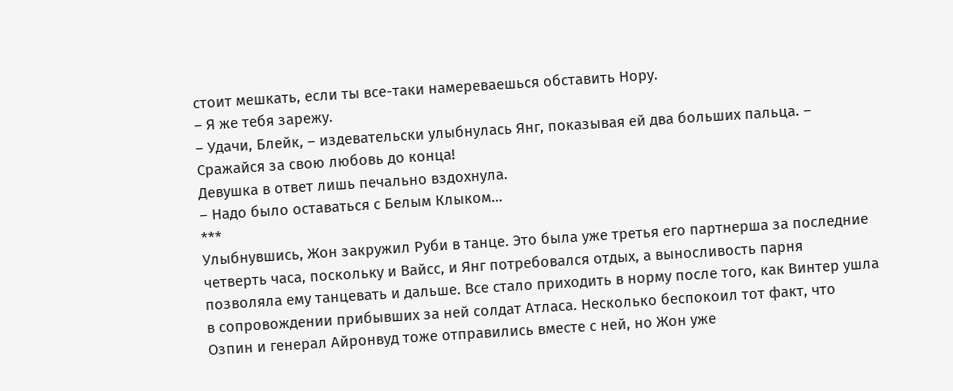стоит мешкать, если ты все-таки намереваешься обставить Нору.
– Я же тебя зарежу.
– Удачи, Блейк, – издевательски улыбнулась Янг, показывая ей два больших пальца. – Сражайся за свою любовь до конца!
Девушка в ответ лишь печально вздохнула.
– Надо было оставаться с Белым Клыком…
***
Улыбнувшись, Жон закружил Руби в танце. Это была уже третья его партнерша за последние четверть часа, поскольку и Вайсс, и Янг потребовался отдых, а выносливость парня позволяла ему танцевать и дальше. Все стало приходить в норму после того, как Винтер ушла в сопровождении прибывших за ней солдат Атласа. Несколько беспокоил тот факт, что Озпин и генерал Айронвуд тоже отправились вместе с ней, но Жон уже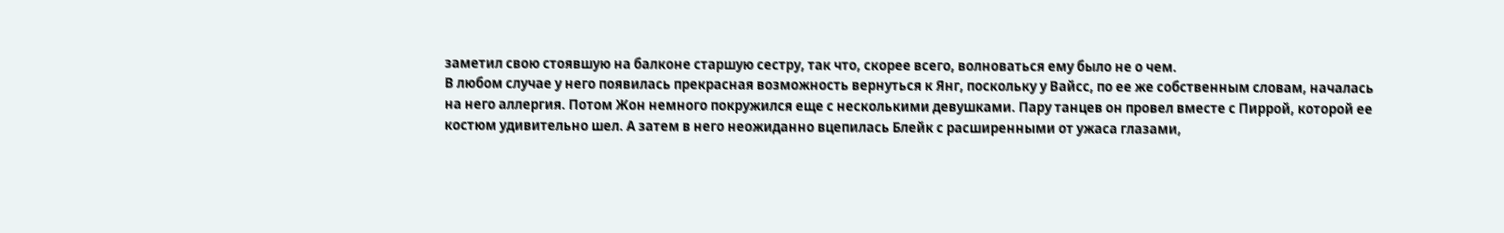заметил свою стоявшую на балконе старшую сестру, так что, скорее всего, волноваться ему было не о чем.
В любом случае у него появилась прекрасная возможность вернуться к Янг, поскольку у Вайсс, по ее же собственным словам, началась на него аллергия. Потом Жон немного покружился еще с несколькими девушками. Пару танцев он провел вместе с Пиррой, которой ее костюм удивительно шел. А затем в него неожиданно вцепилась Блейк с расширенными от ужаса глазами,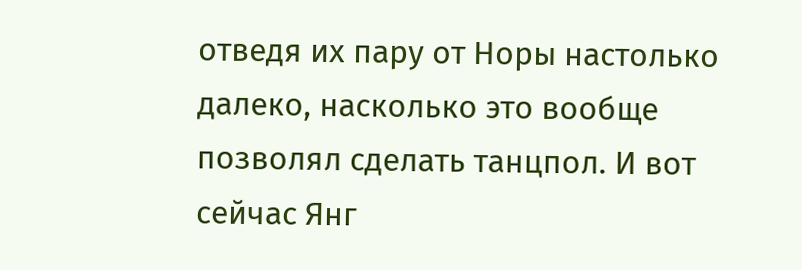отведя их пару от Норы настолько далеко, насколько это вообще позволял сделать танцпол. И вот сейчас Янг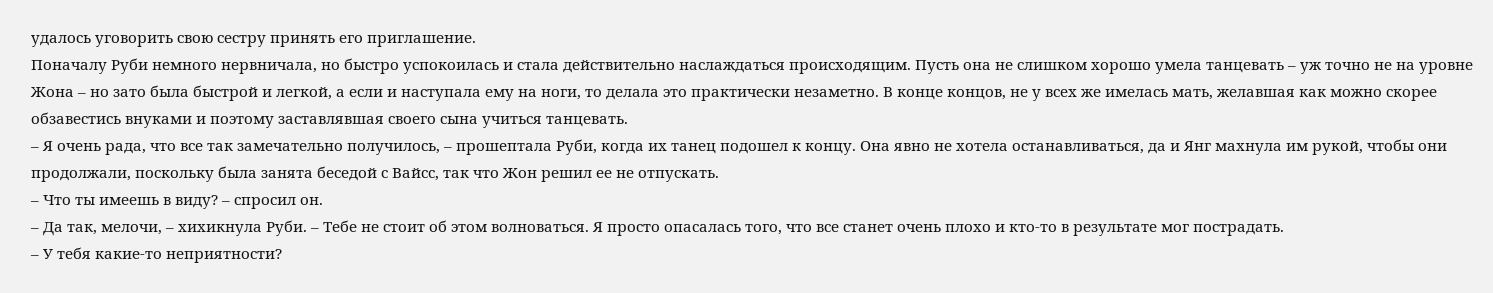удалось уговорить свою сестру принять его приглашение.
Поначалу Руби немного нервничала, но быстро успокоилась и стала действительно наслаждаться происходящим. Пусть она не слишком хорошо умела танцевать – уж точно не на уровне Жона – но зато была быстрой и легкой, а если и наступала ему на ноги, то делала это практически незаметно. В конце концов, не у всех же имелась мать, желавшая как можно скорее обзавестись внуками и поэтому заставлявшая своего сына учиться танцевать.
– Я очень рада, что все так замечательно получилось, – прошептала Руби, когда их танец подошел к концу. Она явно не хотела останавливаться, да и Янг махнула им рукой, чтобы они продолжали, поскольку была занята беседой с Вайсс, так что Жон решил ее не отпускать.
– Что ты имеешь в виду? – спросил он.
– Да так, мелочи, – хихикнула Руби. – Тебе не стоит об этом волноваться. Я просто опасалась того, что все станет очень плохо и кто-то в результате мог пострадать.
– У тебя какие-то неприятности?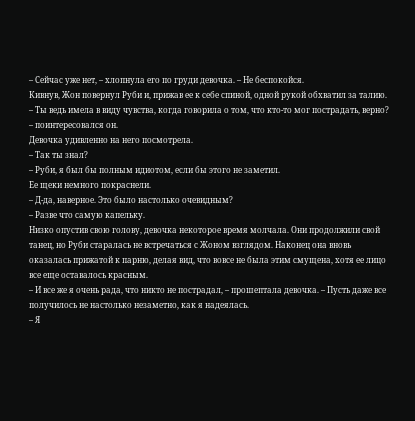– Сейчас уже нет, – хлопнула его по груди девочка. – Не беспокойся.
Кивнув, Жон повернул Руби и, прижав ее к себе спиной, одной рукой обхватил за талию.
– Ты ведь имела в виду чувства, когда говорила о том, что кто-то мог пострадать, верно? – поинтересовался он.
Девочка удивленно на него посмотрела.
– Так ты знал?
– Руби, я был бы полным идиотом, если бы этого не заметил.
Ее щеки немного покраснели.
– Д-да, наверное. Это было настолько очевидным?
– Разве что самую капельку.
Низко опустив свою голову, девочка некоторое время молчала. Они продолжили свой танец, но Руби старалась не встречаться с Жоном взглядом. Наконец она вновь оказалась прижатой к парню, делая вид, что вовсе не была этим смущена, хотя ее лицо все еще оставалось красным.
– И все же я очень рада, что никто не пострадал, – прошептала девочка. – Пусть даже все получилось не настолько незаметно, как я надеялась.
– Я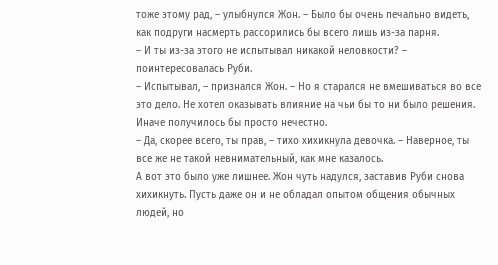тоже этому рад, – улыбнулся Жон. – Было бы очень печально видеть, как подруги насмерть рассорились бы всего лишь из-за парня.
– И ты из-за этого не испытывал никакой неловкости? – поинтересовалась Руби.
– Испытывал, – признался Жон. – Но я старался не вмешиваться во все это дело. Не хотел оказывать влияние на чьи бы то ни было решения. Иначе получилось бы просто нечестно.
– Да, скорее всего, ты прав, – тихо хихикнула девочка. – Наверное, ты все же не такой невнимательный, как мне казалось.
А вот это было уже лишнее. Жон чуть надулся, заставив Руби снова хихикнуть. Пусть даже он и не обладал опытом общения обычных людей, но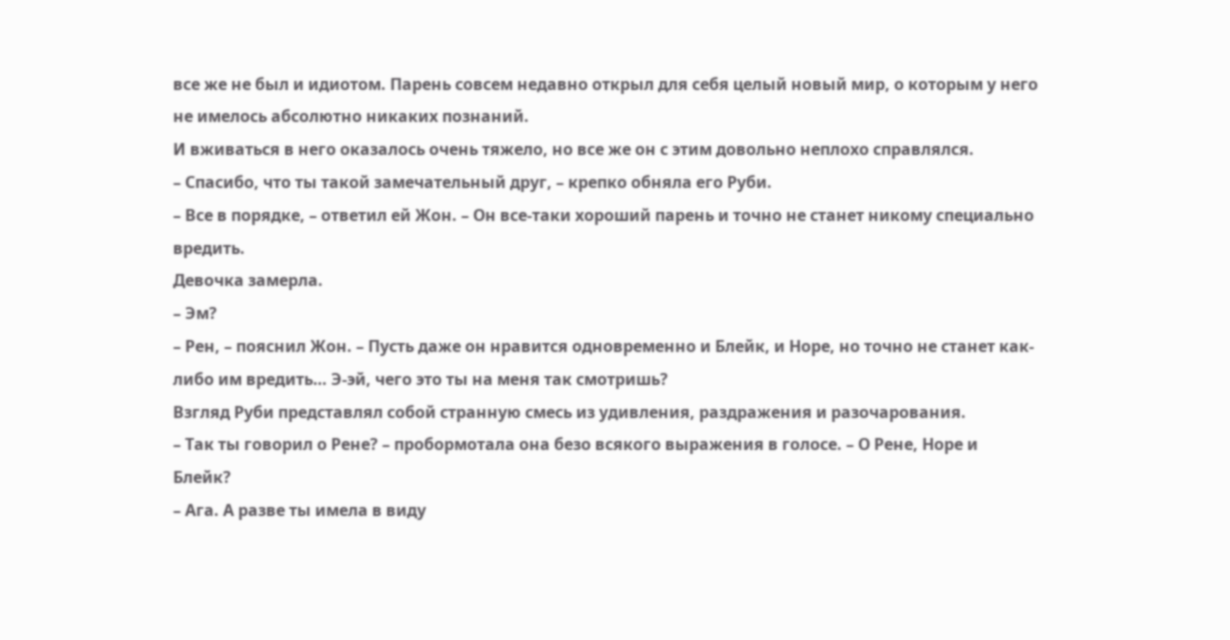все же не был и идиотом. Парень совсем недавно открыл для себя целый новый мир, о которым у него не имелось абсолютно никаких познаний.
И вживаться в него оказалось очень тяжело, но все же он с этим довольно неплохо справлялся.
– Спасибо, что ты такой замечательный друг, – крепко обняла его Руби.
– Все в порядке, – ответил ей Жон. – Он все-таки хороший парень и точно не станет никому специально вредить.
Девочка замерла.
– Эм?
– Рен, – пояснил Жон. – Пусть даже он нравится одновременно и Блейк, и Норе, но точно не станет как-либо им вредить… Э-эй, чего это ты на меня так смотришь?
Взгляд Руби представлял собой странную смесь из удивления, раздражения и разочарования.
– Так ты говорил о Рене? – пробормотала она безо всякого выражения в голосе. – О Рене, Норе и Блейк?
– Ага. А разве ты имела в виду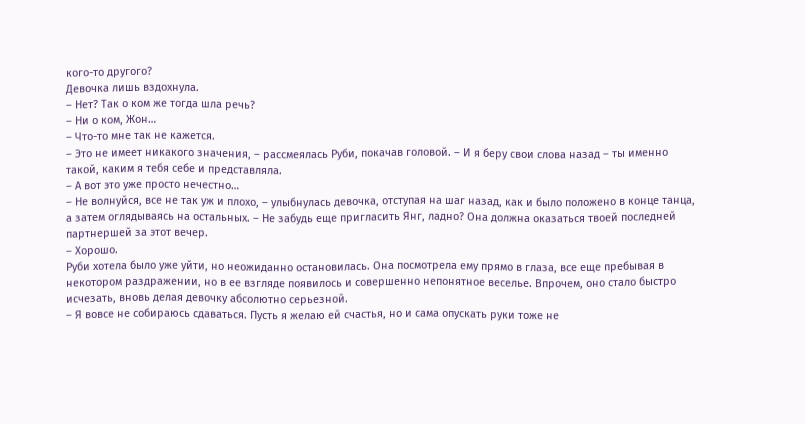кого-то другого?
Девочка лишь вздохнула.
– Нет? Так о ком же тогда шла речь?
– Ни о ком, Жон…
– Что-то мне так не кажется.
– Это не имеет никакого значения, – рассмеялась Руби, покачав головой. – И я беру свои слова назад – ты именно такой, каким я тебя себе и представляла.
– А вот это уже просто нечестно…
– Не волнуйся, все не так уж и плохо, – улыбнулась девочка, отступая на шаг назад, как и было положено в конце танца, а затем оглядываясь на остальных. – Не забудь еще пригласить Янг, ладно? Она должна оказаться твоей последней партнершей за этот вечер.
– Хорошо.
Руби хотела было уже уйти, но неожиданно остановилась. Она посмотрела ему прямо в глаза, все еще пребывая в некотором раздражении, но в ее взгляде появилось и совершенно непонятное веселье. Впрочем, оно стало быстро исчезать, вновь делая девочку абсолютно серьезной.
– Я вовсе не собираюсь сдаваться. Пусть я желаю ей счастья, но и сама опускать руки тоже не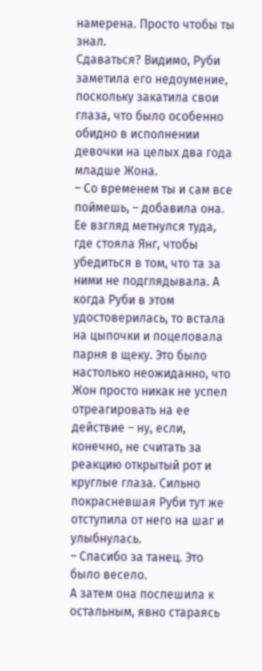намерена. Просто чтобы ты знал.
Сдаваться? Видимо, Руби заметила его недоумение, поскольку закатила свои глаза, что было особенно обидно в исполнении девочки на целых два года младше Жона.
– Со временем ты и сам все поймешь, – добавила она.
Ее взгляд метнулся туда, где стояла Янг, чтобы убедиться в том, что та за ними не подглядывала. А когда Руби в этом удостоверилась, то встала на цыпочки и поцеловала парня в щеку. Это было настолько неожиданно, что Жон просто никак не успел отреагировать на ее действие – ну, если, конечно, не считать за реакцию открытый рот и круглые глаза. Сильно покрасневшая Руби тут же отступила от него на шаг и улыбнулась.
– Спасибо за танец. Это было весело.
А затем она поспешила к остальным, явно стараясь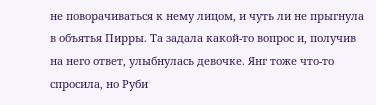не поворачиваться к нему лицом, и чуть ли не прыгнула в объятья Пирры. Та задала какой-то вопрос и, получив на него ответ, улыбнулась девочке. Янг тоже что-то спросила, но Руби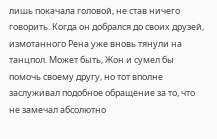лишь покачала головой, не став ничего говорить. Когда он добрался до своих друзей, измотанного Рена уже вновь тянули на танцпол. Может быть, Жон и сумел бы помочь своему другу, но тот вполне заслуживал подобное обращение за то, что не замечал абсолютно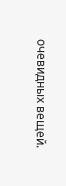очевидных вещей.